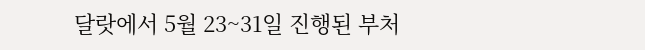달랏에서 5월 23~31일 진행된 부처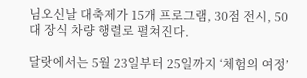님오신날 대축제가 15개 프로그램, 30점 전시, 50대 장식 차량 행렬로 펼쳐진다.

달랏에서는 5월 23일부터 25일까지 ‘체험의 여정’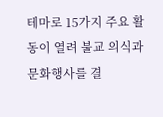테마로 15가지 주요 활동이 열려 불교 의식과 문화행사를 결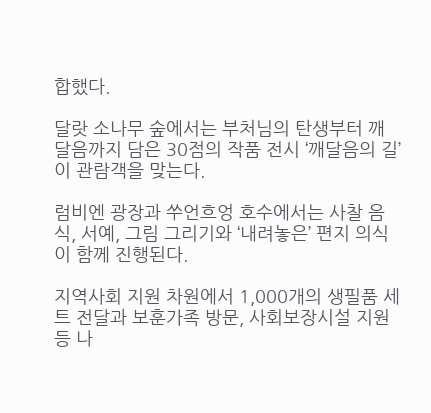합했다.

달랏 소나무 숲에서는 부처님의 탄생부터 깨달음까지 담은 30점의 작품 전시 ‘깨달음의 길’이 관람객을 맞는다.

럼비엔 광장과 쑤언흐엉 호수에서는 사찰 음식, 서예, 그림 그리기와 ‘내려놓은’ 편지 의식이 함께 진행된다.

지역사회 지원 차원에서 1,000개의 생필품 세트 전달과 보훈가족 방문, 사회보장시설 지원 등 나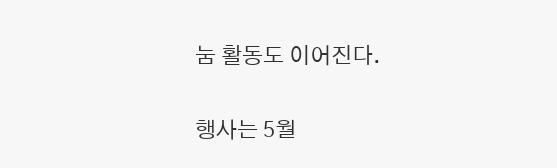눔 활동도 이어진다.

행사는 5월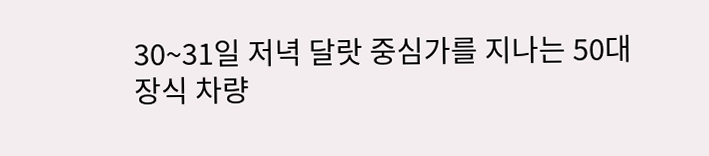30~31일 저녁 달랏 중심가를 지나는 50대 장식 차량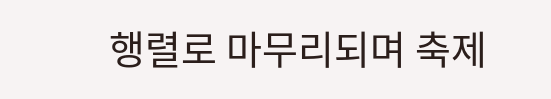행렬로 마무리되며 축제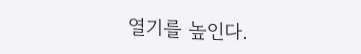열기를 높인다.